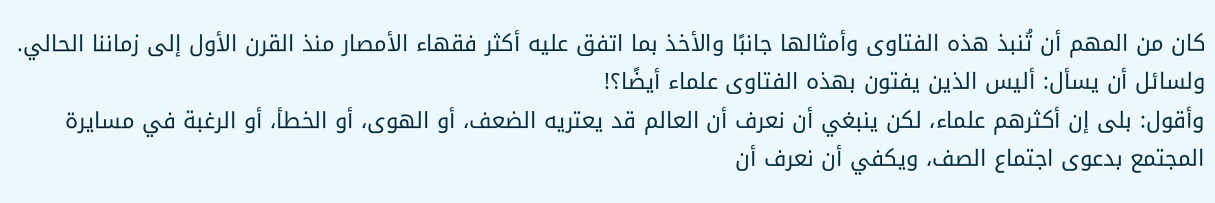كان من المهم أن تُنبذ هذه الفتاوى وأمثالها جانبًا والأخذ بما اتفق عليه أكثر فقهاء الأمصار منذ القرن الأول إلى زماننا الحالي.
ولسائل أن يسأل: أليس الذين يفتون بهذه الفتاوى علماء أيضًا؟!
وأقول: بلى إن أكثرهم علماء، لكن ينبغي أن نعرف أن العالم قد يعتريه الضعف، أو الهوى، أو الخطأ، أو الرغبة في مسايرة المجتمع بدعوى اجتماع الصف، ويكفي أن نعرف أن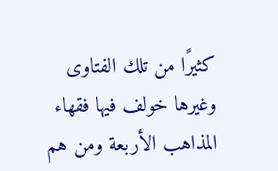كثيرًا من تلك الفتاوى وغيرها خولف فيها فقهاء المذاهب الأربعة ومن هم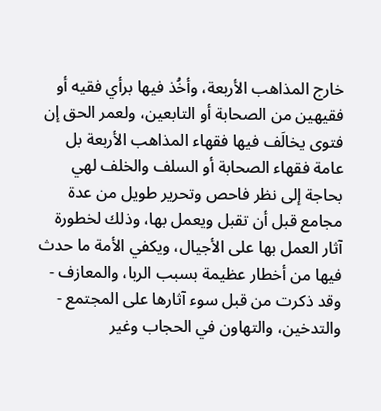خارج المذاهب الأربعة، وأخُذ فيها برأي فقيه أو فقيهين من الصحابة أو التابعين، ولعمر الحق إن فتوى يخالَف فيها فقهاء المذاهب الأربعة بل عامة فقهاء الصحابة أو السلف والخلف لهي بحاجة إلى نظر فاحص وتحرير طويل من عدة مجامع قبل أن تقبل ويعمل بها، وذلك لخطورة آثار العمل بها على الأجيال، ويكفي الأمة ما حدث فيها من أخطار عظيمة بسبب الربا، والمعازف - وقد ذكرت من قبل سوء آثارها على المجتمع - والتدخين، والتهاون في الحجاب وغير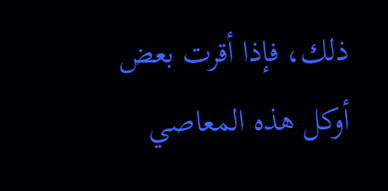ذلك، فإذا أقرت بعض أوكل هذه المعاصي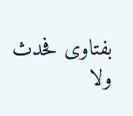بفتاوى فحدث ولا